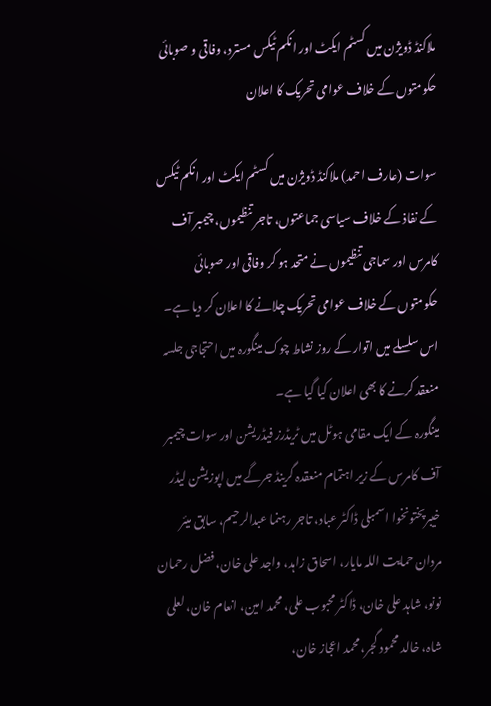ملاکنڈ ڈویژن میں کسٹم ایکٹ اور انکم ٹیکس مسترد، وفاقی و صوبائی حکومتوں کے خلاف عوامی تحریک کا اعلان

سوات (عارف احمد) ملاکنڈ ڈویژن میں کسٹم ایکٹ اور انکم ٹیکس کے نفاذ کے خلاف سیاسی جماعتوں، تاجر تنظیموں، چیمبر آف کامرس اور سماجی تنظیموں نے متحد ہو کر وفاقی اور صوبائی حکومتوں کے خلاف عوامی تحریک چلانے کا اعلان کر دیا ہے۔ اس سلسلے میں اتوار کے روز نشاط چوک مینگورہ میں احتجاجی جلسہ منعقد کرنے کا بھی اعلان کیا گیا ہے۔
مینگورہ کے ایک مقامی ہوٹل میں ٹریڈرز فیڈریشن اور سوات چیمبر آف کامرس کے زیر اہتمام منعقدہ گرینڈ جرگے میں اپوزیشن لیڈر خیبرپختونخوا اسمبلی ڈاکٹر عباد، تاجر رہنما عبدالرحیم، سابق میئر مردان حمایت اللہ مایار، اسحاق زاہد، واجد علی خان، فضل رحمان نونو، شاہد علی خان، ڈاکٹر محبوب علی، محمد امین، انعام خان، لعلی شاہ، خالد محمود گجر، محمد اعجاز خان،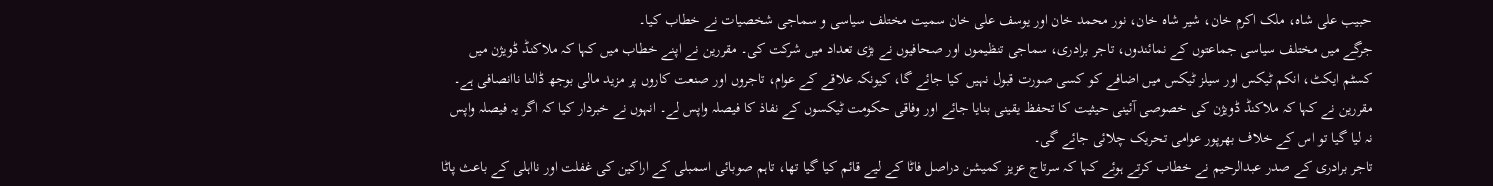حبیب علی شاہ، ملک اکرم خان، شیر شاہ خان، نور محمد خان اور یوسف علی خان سمیت مختلف سیاسی و سماجی شخصیات نے خطاب کیا۔
جرگے میں مختلف سیاسی جماعتوں کے نمائندوں، تاجر برادری، سماجی تنظیموں اور صحافیوں نے بڑی تعداد میں شرکت کی۔ مقررین نے اپنے خطاب میں کہا کہ ملاکنڈ ڈویژن میں کسٹم ایکٹ، انکم ٹیکس اور سیلز ٹیکس میں اضافے کو کسی صورت قبول نہیں کیا جائے گا، کیونکہ علاقے کے عوام، تاجروں اور صنعت کاروں پر مزید مالی بوجھ ڈالنا ناانصافی ہے۔
مقررین نے کہا کہ ملاکنڈ ڈویژن کی خصوصی آئینی حیثیت کا تحفظ یقینی بنایا جائے اور وفاقی حکومت ٹیکسوں کے نفاذ کا فیصلہ واپس لے۔ انہوں نے خبردار کیا کہ اگر یہ فیصلہ واپس نہ لیا گیا تو اس کے خلاف بھرپور عوامی تحریک چلائی جائے گی۔
تاجر برادری کے صدر عبدالرحیم نے خطاب کرتے ہوئے کہا کہ سرتاج عزیز کمیشن دراصل فاٹا کے لیے قائم کیا گیا تھا، تاہم صوبائی اسمبلی کے اراکین کی غفلت اور نااہلی کے باعث پاٹا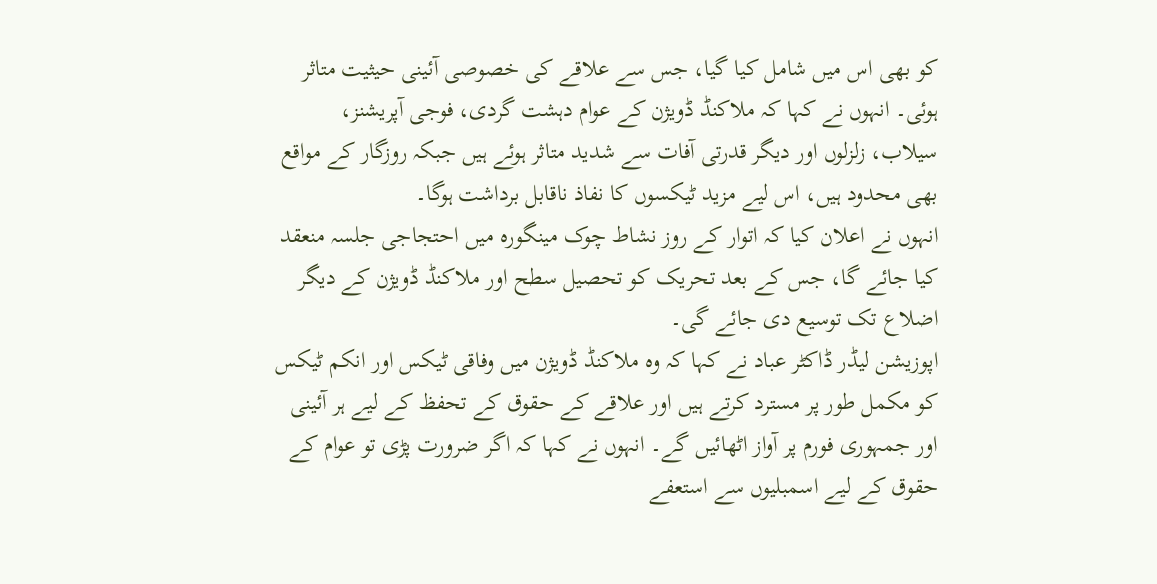کو بھی اس میں شامل کیا گیا، جس سے علاقے کی خصوصی آئینی حیثیت متاثر ہوئی۔ انہوں نے کہا کہ ملاکنڈ ڈویژن کے عوام دہشت گردی، فوجی آپریشنز، سیلاب، زلزلوں اور دیگر قدرتی آفات سے شدید متاثر ہوئے ہیں جبکہ روزگار کے مواقع بھی محدود ہیں، اس لیے مزید ٹیکسوں کا نفاذ ناقابل برداشت ہوگا۔
انہوں نے اعلان کیا کہ اتوار کے روز نشاط چوک مینگورہ میں احتجاجی جلسہ منعقد کیا جائے گا، جس کے بعد تحریک کو تحصیل سطح اور ملاکنڈ ڈویژن کے دیگر اضلاع تک توسیع دی جائے گی۔
اپوزیشن لیڈر ڈاکٹر عباد نے کہا کہ وہ ملاکنڈ ڈویژن میں وفاقی ٹیکس اور انکم ٹیکس کو مکمل طور پر مسترد کرتے ہیں اور علاقے کے حقوق کے تحفظ کے لیے ہر آئینی اور جمہوری فورم پر آواز اٹھائیں گے۔ انہوں نے کہا کہ اگر ضرورت پڑی تو عوام کے حقوق کے لیے اسمبلیوں سے استعفے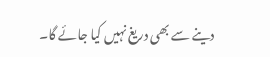دینے سے بھی دریغ نہیں کیا جائے گا۔